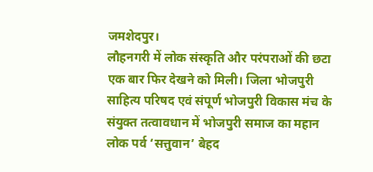जमशेदपुर।
लौहनगरी में लोक संस्कृति और परंपराओं की छटा एक बार फिर देखने को मिली। जिला भोजपुरी साहित्य परिषद एवं संपूर्ण भोजपुरी विकास मंच के संयुक्त तत्वावधान में भोजपुरी समाज का महान लोक पर्व ‘सत्तुवान’ बेहद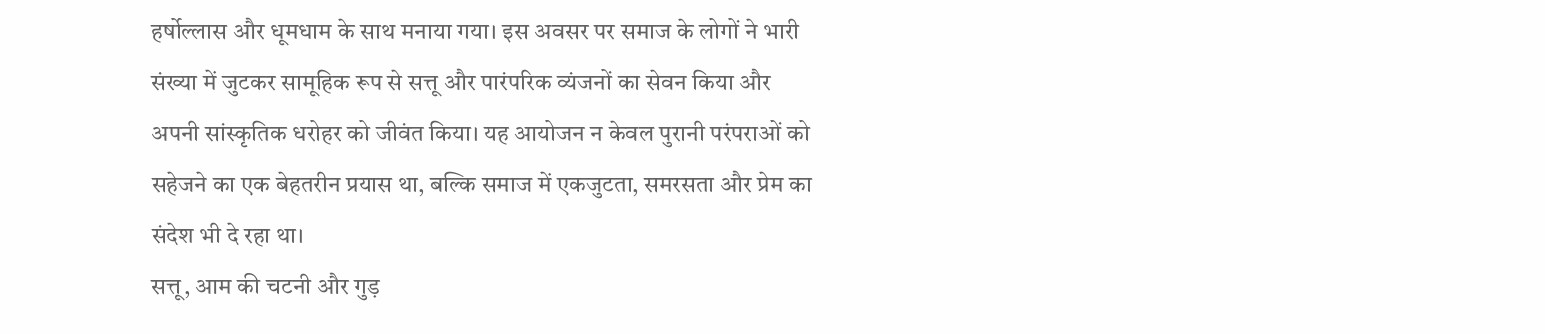हर्षोल्लास और धूमधाम के साथ मनाया गया। इस अवसर पर समाज के लोगों ने भारी संख्या में जुटकर सामूहिक रूप से सत्तू और पारंपरिक व्यंजनों का सेवन किया और अपनी सांस्कृतिक धरोहर को जीवंत किया। यह आयोजन न केवल पुरानी परंपराओं को सहेजने का एक बेहतरीन प्रयास था, बल्कि समाज में एकजुटता, समरसता और प्रेम का संदेश भी दे रहा था।
सत्तू, आम की चटनी और गुड़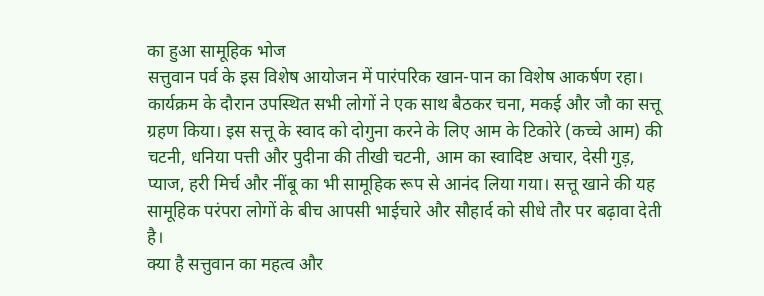का हुआ सामूहिक भोज
सत्तुवान पर्व के इस विशेष आयोजन में पारंपरिक खान-पान का विशेष आकर्षण रहा। कार्यक्रम के दौरान उपस्थित सभी लोगों ने एक साथ बैठकर चना, मकई और जौ का सत्तू ग्रहण किया। इस सत्तू के स्वाद को दोगुना करने के लिए आम के टिकोरे (कच्चे आम) की चटनी, धनिया पत्ती और पुदीना की तीखी चटनी, आम का स्वादिष्ट अचार, देसी गुड़, प्याज, हरी मिर्च और नींबू का भी सामूहिक रूप से आनंद लिया गया। सत्तू खाने की यह सामूहिक परंपरा लोगों के बीच आपसी भाईचारे और सौहार्द को सीधे तौर पर बढ़ावा देती है।
क्या है सत्तुवान का महत्व और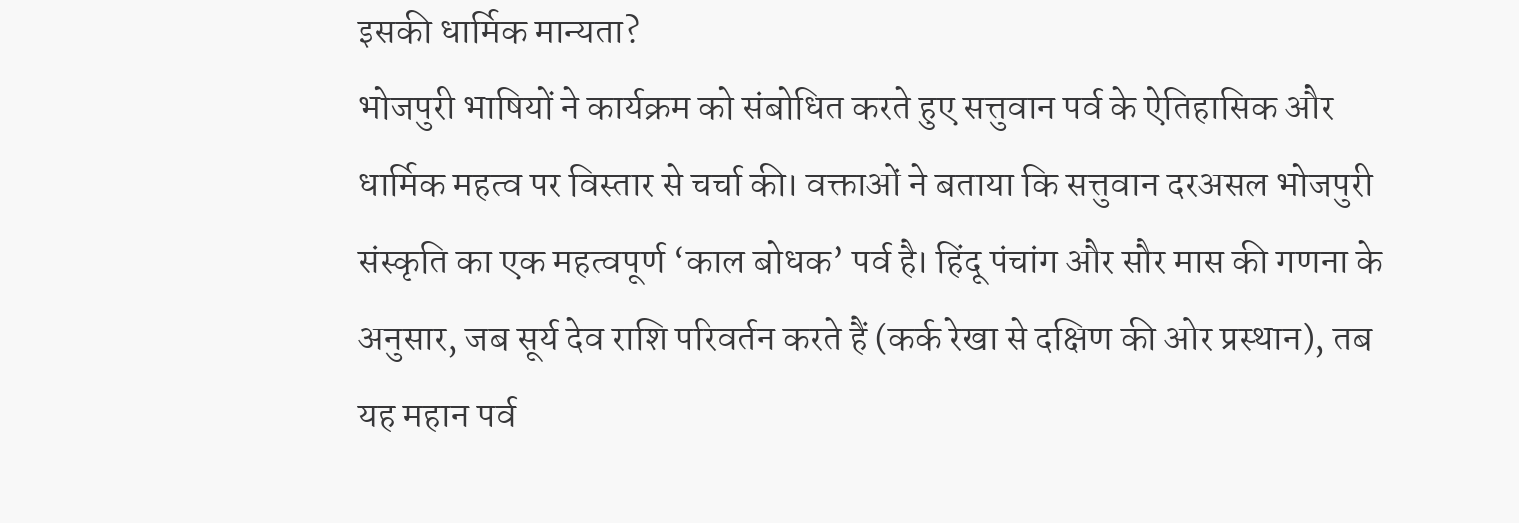इसकी धार्मिक मान्यता?
भोजपुरी भाषियों ने कार्यक्रम को संबोधित करते हुए सत्तुवान पर्व के ऐतिहासिक और धार्मिक महत्व पर विस्तार से चर्चा की। वक्ताओं ने बताया कि सत्तुवान दरअसल भोजपुरी संस्कृति का एक महत्वपूर्ण ‘काल बोधक’ पर्व है। हिंदू पंचांग और सौर मास की गणना के अनुसार, जब सूर्य देव राशि परिवर्तन करते हैं (कर्क रेखा से दक्षिण की ओर प्रस्थान), तब यह महान पर्व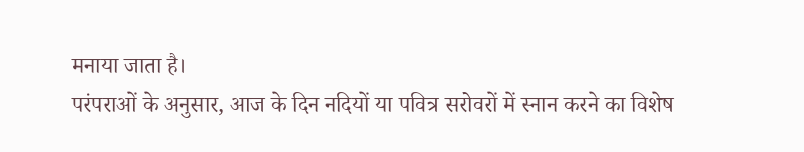मनाया जाता है।
परंपराओं के अनुसार, आज के दिन नदियों या पवित्र सरोवरों में स्नान करने का विशेष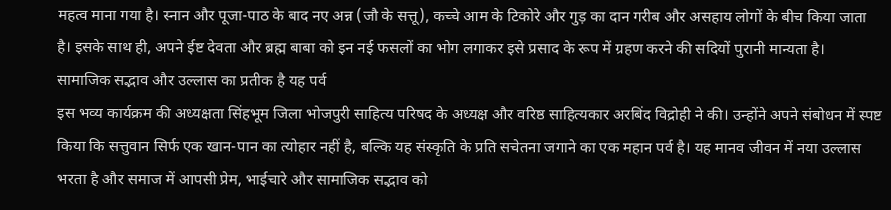महत्व माना गया है। स्नान और पूजा-पाठ के बाद नए अन्न (जौ के सत्तू), कच्चे आम के टिकोरे और गुड़ का दान गरीब और असहाय लोगों के बीच किया जाता है। इसके साथ ही, अपने ईष्ट देवता और ब्रह्म बाबा को इन नई फसलों का भोग लगाकर इसे प्रसाद के रूप में ग्रहण करने की सदियों पुरानी मान्यता है।
सामाजिक सद्भाव और उल्लास का प्रतीक है यह पर्व
इस भव्य कार्यक्रम की अध्यक्षता सिंहभूम जिला भोजपुरी साहित्य परिषद के अध्यक्ष और वरिष्ठ साहित्यकार अरबिंद विद्रोही ने की। उन्होंने अपने संबोधन में स्पष्ट किया कि सत्तुवान सिर्फ एक खान-पान का त्योहार नहीं है, बल्कि यह संस्कृति के प्रति सचेतना जगाने का एक महान पर्व है। यह मानव जीवन में नया उल्लास भरता है और समाज में आपसी प्रेम, भाईचारे और सामाजिक सद्भाव को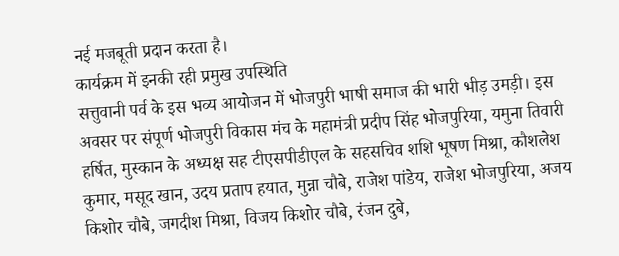नई मजबूती प्रदान करता है।
कार्यक्रम में इनकी रही प्रमुख उपस्थिति
सत्तुवानी पर्व के इस भव्य आयोजन में भोजपुरी भाषी समाज की भारी भीड़ उमड़ी। इस अवसर पर संपूर्ण भोजपुरी विकास मंच के महामंत्री प्रदीप सिंह भोजपुरिया, यमुना तिवारी हर्षित, मुस्कान के अध्यक्ष सह टीएसपीडीएल के सहसचिव शशि भूषण मिश्रा, कौशलेश कुमार, मसूद खान, उदय प्रताप हयात, मुन्ना चौबे, राजेश पांडेय, राजेश भोजपुरिया, अजय किशोर चौबे, जगदीश मिश्रा, विजय किशोर चौबे, रंजन दुबे,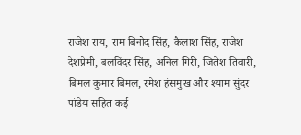राजेश राय, राम बिनोद सिंह, कैलाश सिंह, राजेश देशप्रेमी, बलविंदर सिंह, अनिल गिरी, जितेश तिवारी, बिमल कुमार बिमल, रमेश हंसमुख और श्याम सुंदर पांडेय सहित कई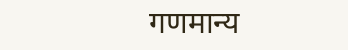गणमान्य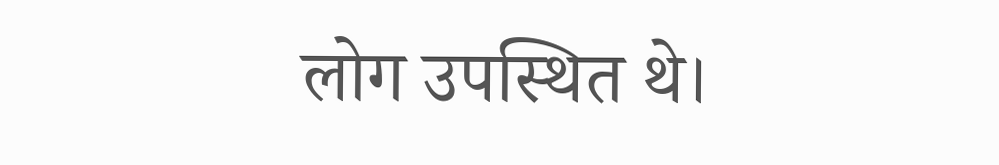लोग उपस्थित थे।